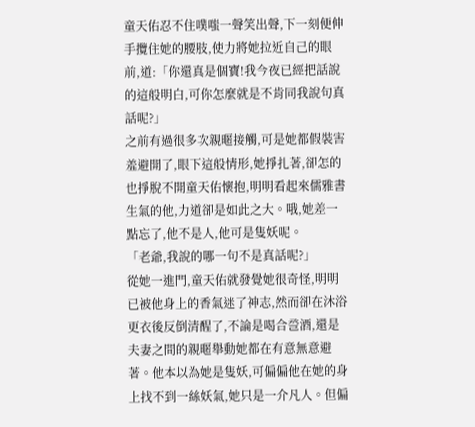童天佑忍不住噗嗤一聲笑出聲,下一刻便伸手攬住她的腰肢,使力將她拉近自己的眼前,道:「你還真是個寶!我今夜已經把話說的這般明白,可你怎麼就是不肯同我說句真話呢?」
之前有過很多次親暱接觸,可是她都假裝害羞避開了,眼下這般情形,她掙扎著,卻怎的也掙脫不開童天佑懷抱,明明看起來儒雅書生氣的他,力道卻是如此之大。哦,她差一點忘了,他不是人,他可是隻妖呢。
「老爺,我說的哪一句不是真話呢?」
從她一進門,童天佑就發覺她很奇怪,明明已被他身上的香氣迷了神志,然而卻在沐浴更衣後反倒清醒了,不論是喝合巹酒,還是夫妻之間的親暱舉動她都在有意無意避著。他本以為她是隻妖,可偏偏他在她的身上找不到一絲妖氣,她只是一介凡人。但偏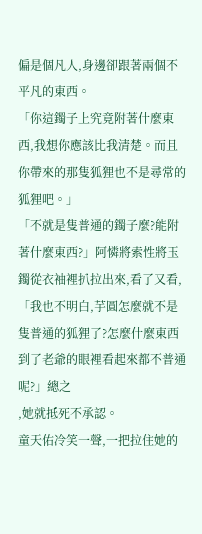偏是個凡人,身邊卻跟著兩個不平凡的東西。
「你這鐲子上究竟附著什麼東西,我想你應該比我清楚。而且你帶來的那隻狐狸也不是尋常的狐狸吧。」
「不就是隻普通的鐲子麼?能附著什麼東西?」阿憐將索性將玉鐲從衣袖裡扒拉出來,看了又看,「我也不明白,芋圓怎麼就不是隻普通的狐狸了?怎麼什麼東西到了老爺的眼裡看起來都不普通呢?」總之
,她就抵死不承認。
童天佑冷笑一聲,一把拉住她的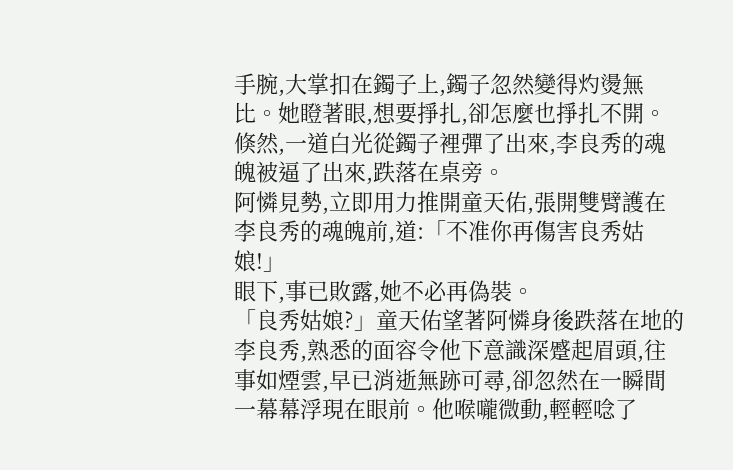手腕,大掌扣在鐲子上,鐲子忽然變得灼燙無比。她瞪著眼,想要掙扎,卻怎麼也掙扎不開。倏然,一道白光從鐲子裡彈了出來,李良秀的魂魄被逼了出來,跌落在桌旁。
阿憐見勢,立即用力推開童天佑,張開雙臂護在李良秀的魂魄前,道:「不准你再傷害良秀姑娘!」
眼下,事已敗露,她不必再偽裝。
「良秀姑娘?」童天佑望著阿憐身後跌落在地的李良秀,熟悉的面容令他下意識深蹙起眉頭,往事如煙雲,早已消逝無跡可尋,卻忽然在一瞬間一幕幕浮現在眼前。他喉嚨微動,輕輕唸了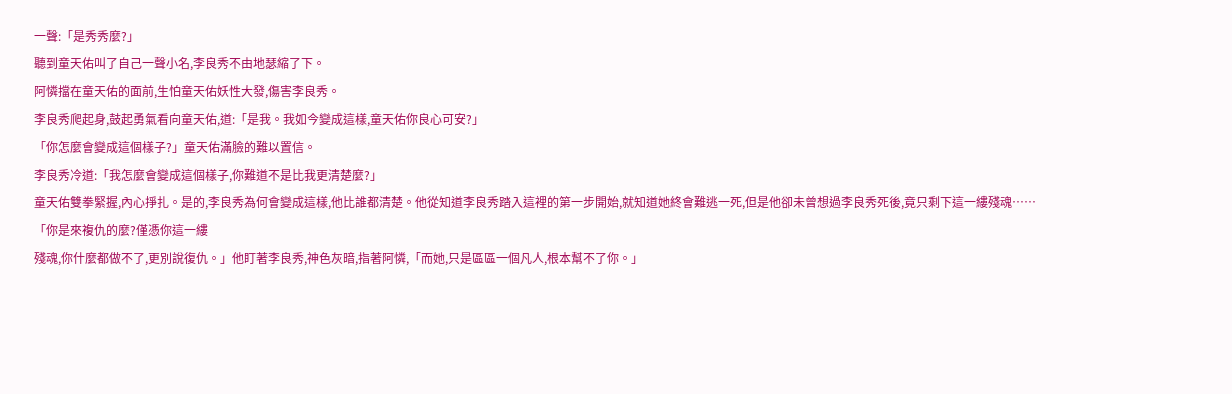一聲:「是秀秀麼?」
聽到童天佑叫了自己一聲小名,李良秀不由地瑟縮了下。
阿憐擋在童天佑的面前,生怕童天佑妖性大發,傷害李良秀。
李良秀爬起身,鼓起勇氣看向童天佑,道:「是我。我如今變成這樣,童天佑你良心可安?」
「你怎麼會變成這個樣子?」童天佑滿臉的難以置信。
李良秀冷道:「我怎麼會變成這個樣子,你難道不是比我更清楚麼?」
童天佑雙拳緊握,內心掙扎。是的,李良秀為何會變成這樣,他比誰都清楚。他從知道李良秀踏入這裡的第一步開始,就知道她終會難逃一死,但是他卻未曾想過李良秀死後,竟只剩下這一縷殘魂……
「你是來複仇的麼?僅憑你這一縷
殘魂,你什麼都做不了,更別說復仇。」他盯著李良秀,神色灰暗,指著阿憐,「而她,只是區區一個凡人,根本幫不了你。」